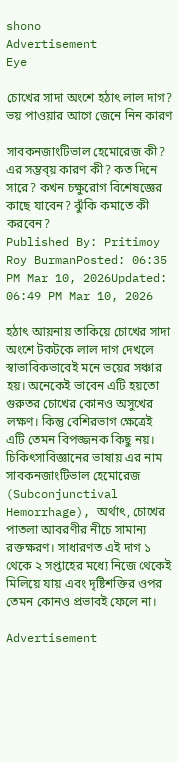shono
Advertisement
Eye

চোখের সাদা অংশে হঠাৎ লাল দাগ? ভয় পাওয়ার আগে জেনে নিন কারণ

সাবকনজাংটিভাল হেমোরেজ কী? এর সম্ভব্য় কারণ কী? কত দিনে সারে? কখন চক্ষুরোগ বিশেষজ্ঞের কাছে যাবেন? ঝুঁকি কমাতে কী করবেন?
Published By: Pritimoy Roy BurmanPosted: 06:35 PM Mar 10, 2026Updated: 06:49 PM Mar 10, 2026

হঠাৎ আয়নায় তাকিয়ে চোখের সাদা অংশে টকটকে লাল দাগ দেখলে স্বাভাবিকভাবেই মনে ভয়ের সঞ্চার হয়। অনেকেই ভাবেন এটি হয়তো গুরুতর চোখের কোনও অসুখের লক্ষণ। কিন্তু বেশিরভাগ ক্ষেত্রেই এটি তেমন বিপজ্জনক কিছু নয়। চিকিৎসাবিজ্ঞানের ভাষায় এর নাম সাবকনজাংটিভাল হেমোরেজ (Subconjunctival Hemorrhage), অর্থাৎ, চোখের পাতলা আবরণীর নীচে সামান্য রক্তক্ষরণ। সাধারণত এই দাগ ১ থেকে ২ সপ্তাহের মধ্যে নিজে থেকেই মিলিয়ে যায় এবং দৃষ্টিশক্তির ওপর তেমন কোনও প্রভাবই ফেলে না।

Advertisement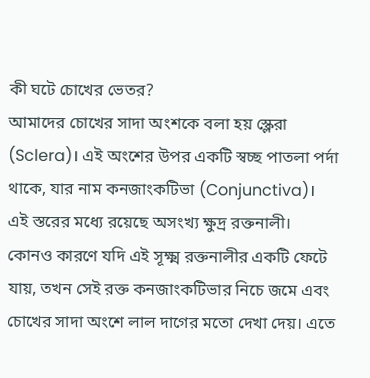কী ঘটে চোখের ভেতর?
আমাদের চোখের সাদা অংশকে বলা হয় স্ক্লেরা (Sclera)। এই অংশের উপর একটি স্বচ্ছ পাতলা পর্দা থাকে, যার নাম কনজাংকটিভা (Conjunctiva)। এই স্তরের মধ্যে রয়েছে অসংখ্য ক্ষুদ্র রক্তনালী। কোনও কারণে যদি এই সূক্ষ্ম রক্তনালীর একটি ফেটে যায়, তখন সেই রক্ত কনজাংকটিভার নিচে জমে এবং চোখের সাদা অংশে লাল দাগের মতো দেখা দেয়। এতে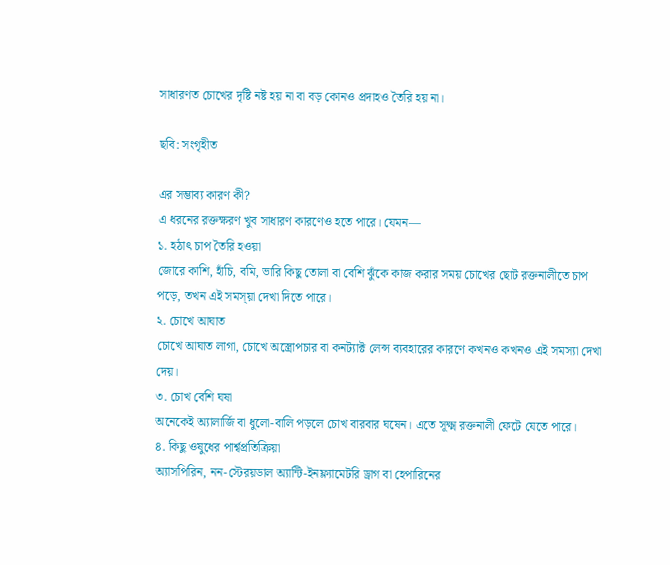সাধারণত চোখের দৃষ্টি নষ্ট হয় না বা বড় কোনও প্রদাহও তৈরি হয় না।

ছবি: সংগৃহীত

এর সম্ভাব্য কারণ কী?
এ ধরনের রক্তক্ষরণ খুব সাধারণ কারণেও হতে পারে। যেমন—
১. হঠাৎ চাপ তৈরি হওয়া
জোরে কাশি, হাঁচি, বমি, ভারি কিছু তোলা বা বেশি ঝুঁকে কাজ করার সময় চোখের ছোট রক্তনালীতে চাপ পড়ে, তখন এই সমস্য়া দেখা দিতে পারে।
২. চোখে আঘাত
চোখে আঘাত লাগা, চোখে অস্ত্রোপচার বা কনট্যাক্ট লেন্স ব্যবহারের কারণে কখনও কখনও এই সমস্যা দেখা দেয়।
৩. চোখ বেশি ঘষা
অনেকেই অ্যালার্জি বা ধুলো-বালি পড়লে চোখ বারবার ঘষেন। এতে সূক্ষ্ম রক্তনালী ফেটে যেতে পারে।
৪. কিছু ওষুধের পার্শ্বপ্রতিক্রিয়া
অ্যাসপিরিন, নন-স্টেরয়ডাল অ্যান্টি-ইনফ্ল্যামেটরি ড্রাগ বা হেপারিনের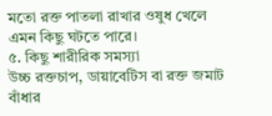মতো রক্ত পাতলা রাখার ওষুধ খেলে এমন কিছু ঘটতে পারে।
৫. কিছু শারীরিক সমস্যা
উচ্চ রক্তচাপ, ডায়াবেটিস বা রক্ত জমাট বাঁধার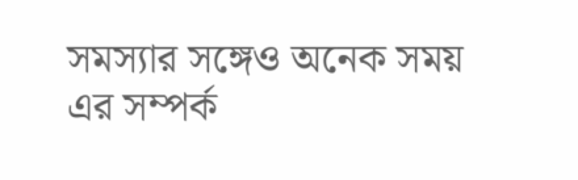সমস্যার সঙ্গেও অনেক সময় এর সম্পর্ক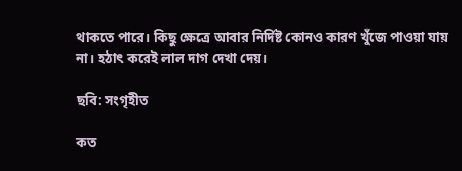থাকতে পারে। কিছু ক্ষেত্রে আবার নির্দিষ্ট কোনও কারণ খুঁজে পাওয়া যায় না। হঠাৎ করেই লাল দাগ দেখা দেয়।

ছবি: সংগৃহীত

কত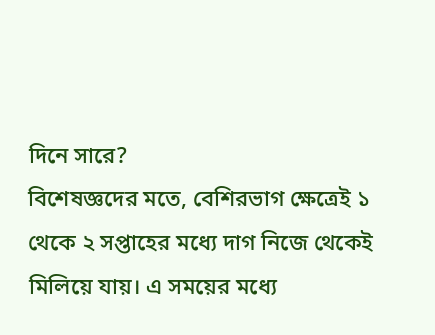দিনে সারে?
বিশেষজ্ঞদের মতে, বেশিরভাগ ক্ষেত্রেই ১ থেকে ২ সপ্তাহের মধ্যে দাগ নিজে থেকেই মিলিয়ে যায়। এ সময়ের মধ্যে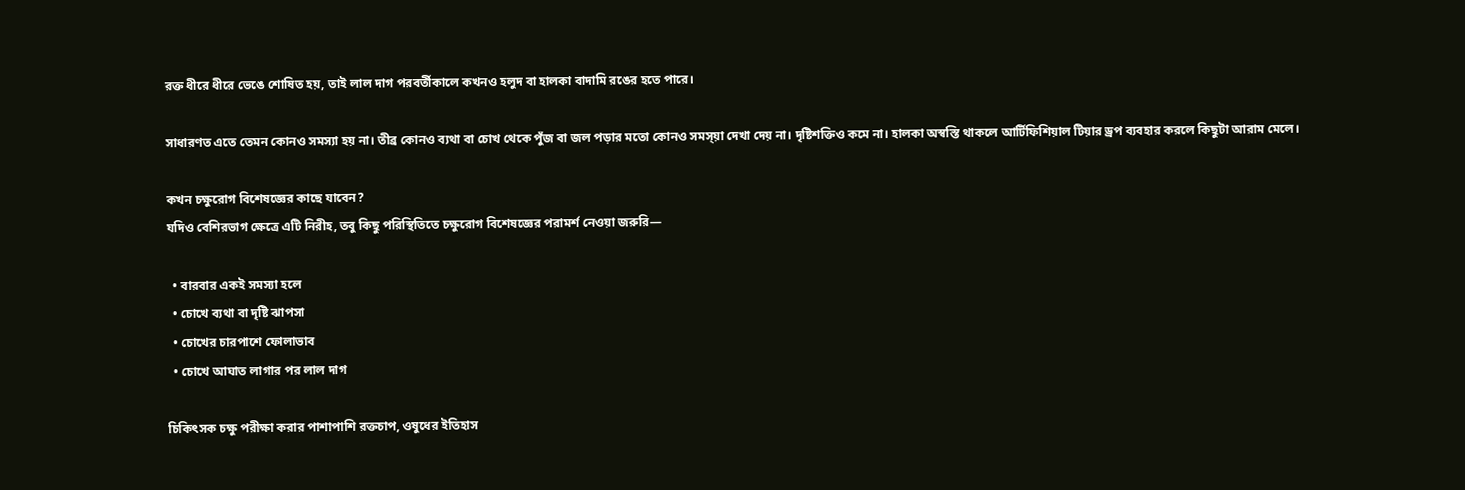রক্ত ধীরে ধীরে ভেঙে শোষিত হয়, তাই লাল দাগ পরবর্তীকালে কখনও হলুদ বা হালকা বাদামি রঙের হতে পারে।

সাধারণত এতে তেমন কোনও সমস্যা হয় না। তীব্র কোনও ব্যথা বা চোখ থেকে পুঁজ বা জল পড়ার মতো কোনও সমস্য়া দেখা দেয় না। দৃষ্টিশক্তিও কমে না। হালকা অস্বস্তি থাকলে আর্টিফিশিয়াল টিয়ার ড্রপ ব্যবহার করলে কিছুটা আরাম মেলে।

কখন চক্ষুরোগ বিশেষজ্ঞের কাছে যাবেন?
যদিও বেশিরভাগ ক্ষেত্রে এটি নিরীহ, তবু কিছু পরিস্থিতিতে চক্ষুরোগ বিশেষজ্ঞের পরামর্শ নেওয়া জরুরি—

  • বারবার একই সমস্যা হলে
  • চোখে ব্যথা বা দৃষ্টি ঝাপসা
  • চোখের চারপাশে ফোলাভাব
  • চোখে আঘাত লাগার পর লাল দাগ

চিকিৎসক চক্ষু পরীক্ষা করার পাশাপাশি রক্তচাপ, ওষুধের ইতিহাস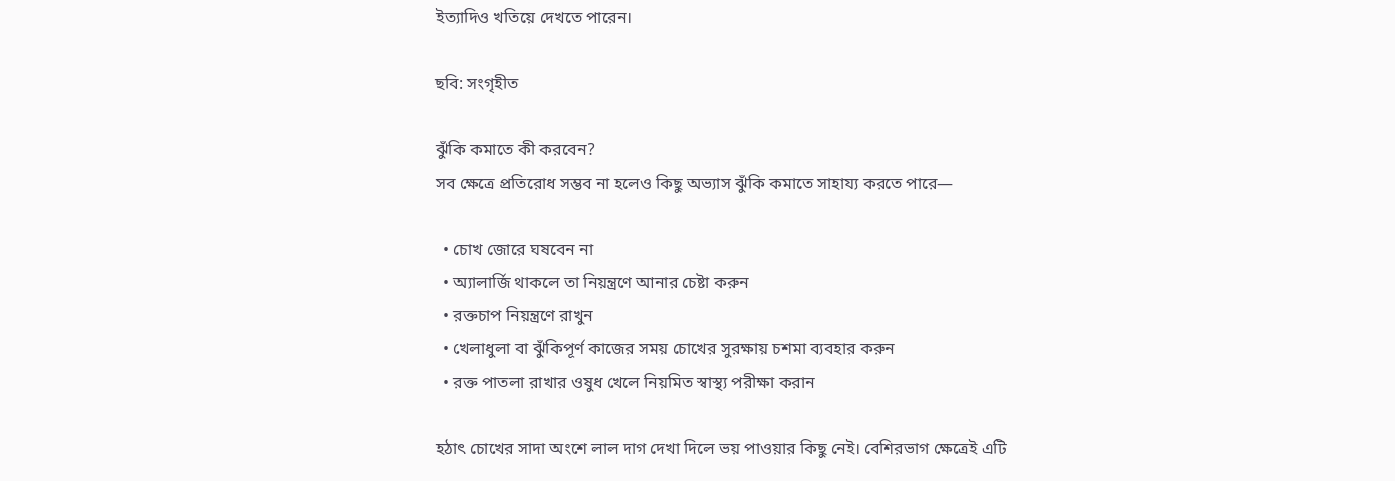ইত্যাদিও খতিয়ে দেখতে পারেন।

ছবি: সংগৃহীত

ঝুঁকি কমাতে কী করবেন?
সব ক্ষেত্রে প্রতিরোধ সম্ভব না হলেও কিছু অভ্যাস ঝুঁকি কমাতে সাহায্য করতে পারে—

  • চোখ জোরে ঘষবেন না
  • অ্যালার্জি থাকলে তা নিয়ন্ত্রণে আনার চেষ্টা করুন
  • রক্তচাপ নিয়ন্ত্রণে রাখুন
  • খেলাধুলা বা ঝুঁকিপূর্ণ কাজের সময় চোখের সুরক্ষায় চশমা ব্যবহার করুন
  • রক্ত পাতলা রাখার ওষুধ খেলে নিয়মিত স্বাস্থ্য পরীক্ষা করান

হঠাৎ চোখের সাদা অংশে লাল দাগ দেখা দিলে ভয় পাওয়ার কিছু নেই। বেশিরভাগ ক্ষেত্রেই এটি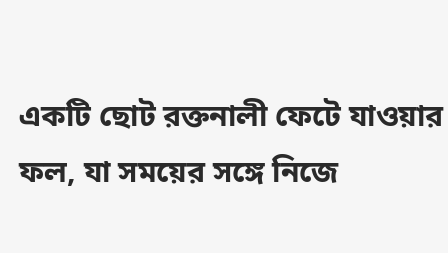একটি ছোট রক্তনালী ফেটে যাওয়ার ফল, যা সময়ের সঙ্গে নিজে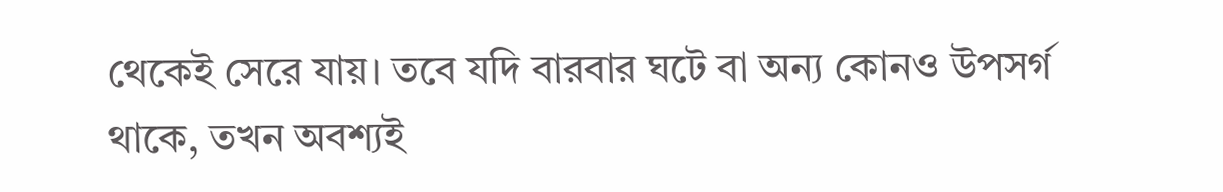থেকেই সেরে যায়। তবে যদি বারবার ঘটে বা অন্য কোনও উপসর্গ থাকে, তখন অবশ্যই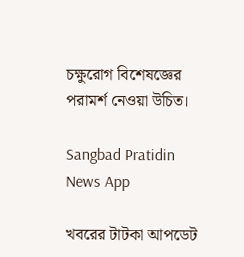চক্ষুরোগ বিশেষজ্ঞের পরামর্শ নেওয়া উচিত।

Sangbad Pratidin News App

খবরের টাটকা আপডেট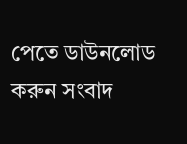পেতে ডাউনলোড করুন সংবাদ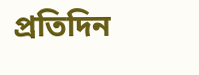প্রতিদিন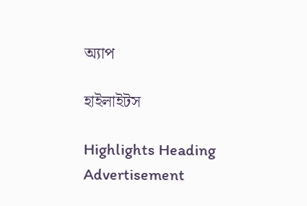অ্যাপ

হাইলাইটস

Highlights Heading
Advertisement